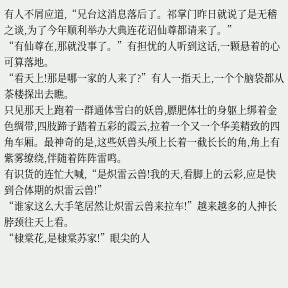有人不屑应道,“兄台这消息落后了。祁掌门昨日就说了是无稽之谈,为了今年顺利举办大典连花诏仙尊都请来了。”
“有仙尊在,那就没事了。”有担忧的人听到这话,一颗悬着的心可算落地。
“看天上!那是哪一家的人来了?”有人一指天上,一个个脑袋都从茶楼探出去瞧。
只见那天上跑着一群通体雪白的妖兽,膘肥体壮的身躯上绑着金色绸带,四肢蹄子踏着五彩的霞云,拉着一个又一个华美精致的四角车厢。最神奇的是,这些妖兽头颅上长着一截长长的角,角上有紫雾缭绕,伴随着阵阵雷鸣。
有识货的连忙大喊,“是炽雷云兽!我的天,看脚上的云彩,应是快到合体期的炽雷云兽!”
“谁家这么大手笔居然让炽雷云兽来拉车!”越来越多的人抻长脖颈往天上看。
“棣棠花,是棣棠苏家!”眼尖的人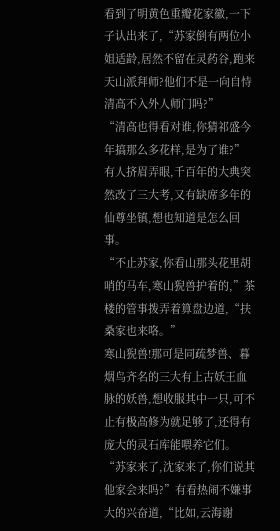看到了明黄色重瓣花家徽,一下子认出来了,“苏家倒有两位小姐适龄,居然不留在灵药谷,跑来天山派拜师?他们不是一向自恃清高不入外人师门吗?”
“清高也得看对谁,你猜祁盛今年搞那么多花样,是为了谁?”有人挤眉弄眼,千百年的大典突然改了三大考,又有缺席多年的仙尊坐镇,想也知道是怎么回事。
“不止苏家,你看山那头花里胡哨的马车,寒山猊兽护着的,”茶楼的管事拨弄着算盘边道,“扶桑家也来咯。”
寒山猊兽!那可是同疏梦兽、暮烟鸟齐名的三大有上古妖王血脉的妖兽,想收服其中一只,可不止有极高修为就足够了,还得有庞大的灵石库能喂养它们。
“苏家来了,沈家来了,你们说其他家会来吗?”有看热闹不嫌事大的兴奋道,“比如,云海谢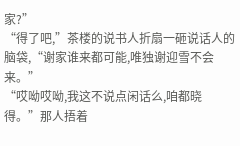家?”
“得了吧,”茶楼的说书人折扇一砸说话人的脑袋,“谢家谁来都可能,唯独谢迎雪不会来。”
“哎呦哎呦,我这不说点闲话么,咱都晓得。”那人捂着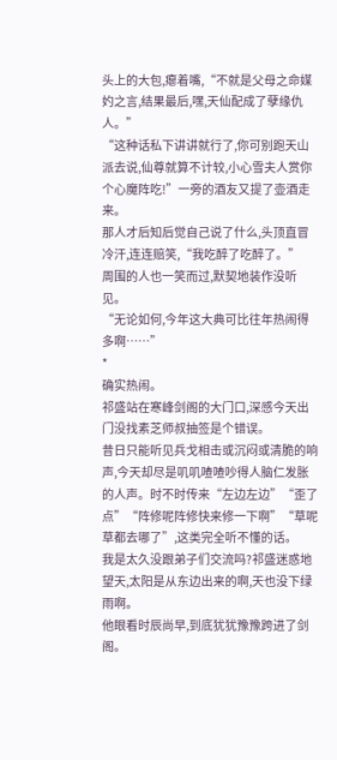头上的大包,瘪着嘴,“不就是父母之命媒妁之言,结果最后,嘿,天仙配成了孽缘仇人。”
“这种话私下讲讲就行了,你可别跑天山派去说,仙尊就算不计较,小心雪夫人赏你个心魔阵吃!”一旁的酒友又提了壶酒走来。
那人才后知后觉自己说了什么,头顶直冒冷汗,连连赔笑,“我吃醉了吃醉了。”
周围的人也一笑而过,默契地装作没听见。
“无论如何,今年这大典可比往年热闹得多啊……”
*
确实热闹。
祁盛站在寒峰剑阁的大门口,深感今天出门没找素芝师叔抽签是个错误。
昔日只能听见兵戈相击或沉闷或清脆的响声,今天却尽是叽叽喳喳吵得人脑仁发胀的人声。时不时传来“左边左边”“歪了点”“阵修呢阵修快来修一下啊”“草呢草都去哪了”,这类完全听不懂的话。
我是太久没跟弟子们交流吗?祁盛迷惑地望天,太阳是从东边出来的啊,天也没下绿雨啊。
他眼看时辰尚早,到底犹犹豫豫跨进了剑阁。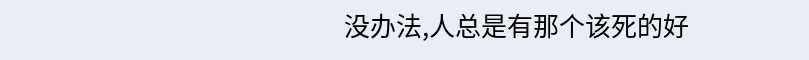没办法,人总是有那个该死的好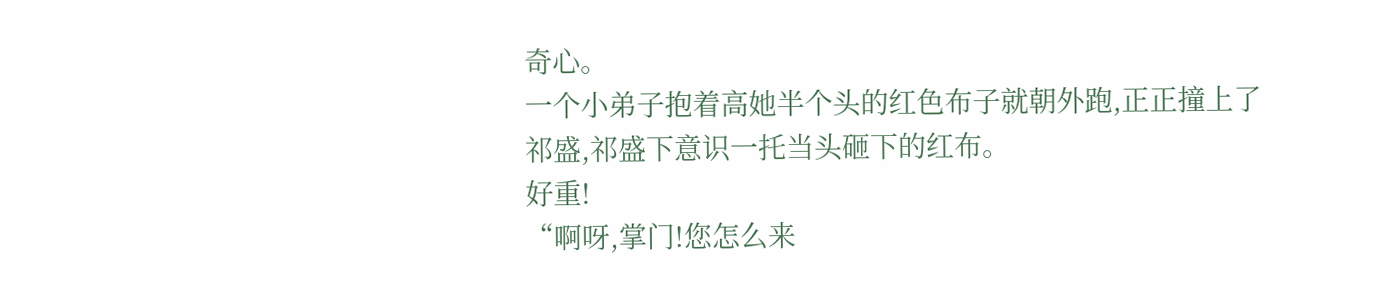奇心。
一个小弟子抱着高她半个头的红色布子就朝外跑,正正撞上了祁盛,祁盛下意识一托当头砸下的红布。
好重!
“啊呀,掌门!您怎么来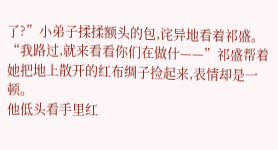了?”小弟子揉揉额头的包,诧异地看着祁盛。
“我路过,就来看看你们在做什——”祁盛帮着她把地上散开的红布绸子捡起来,表情却是一顿。
他低头看手里红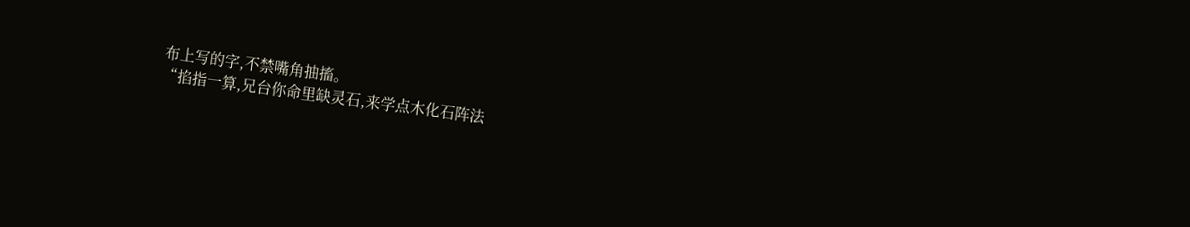布上写的字,不禁嘴角抽搐。
“掐指一算,兄台你命里缺灵石,来学点木化石阵法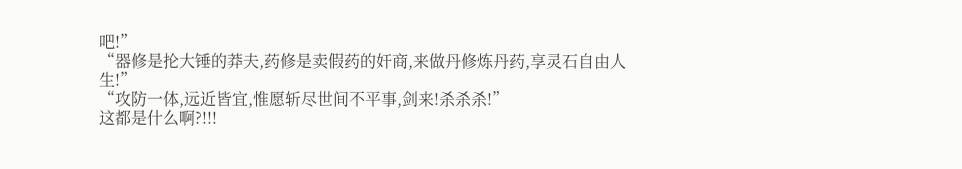吧!”
“器修是抡大锤的莽夫,药修是卖假药的奸商,来做丹修炼丹药,享灵石自由人生!”
“攻防一体,远近皆宜,惟愿斩尽世间不平事,剑来!杀杀杀!”
这都是什么啊?!!!